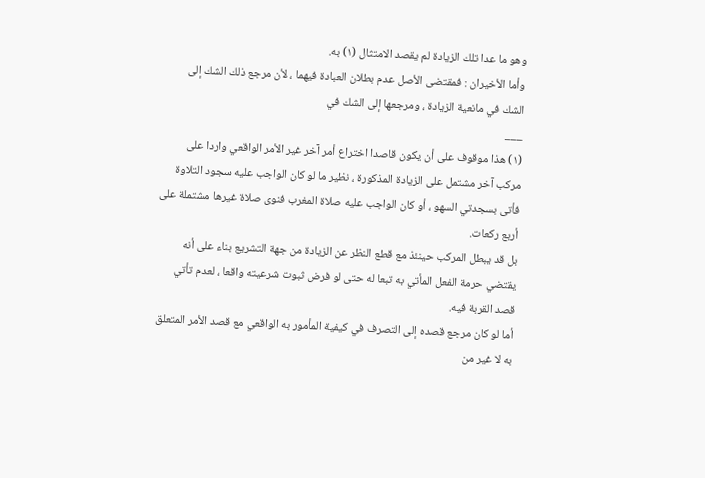وهو ما عدا تلك الزيادة لم يقصد الامتثال (١) به.
وأما الأخيران : فمقتضى الأصل عدم بطلان العبادة فيهما ، لأن مرجع ذلك الشك إلى الشك في مانعية الزيادة ، ومرجعها إلى الشك في
___
(١) هذا موقوف على أن يكون قاصدا اختراع أمر آخر غير الأمر الواقعي واردا على مركب آخر مشتمل على الزيادة المذكورة ، نظير ما لو كان الواجب عليه سجود التلاوة فأتى بسجدتي السهو ، أو كان الواجب عليه صلاة المغرب فنوى صلاة غيرها مشتملة على أربع ركعات.
بل قد يبطل المركب حينئذ مع قطع النظر عن الزيادة من جهة التشريع بناء على أنه يقتضي حرمة الفعل المأتي به تبعا له حتى لو فرض ثبوت شرعيته واقعا ، لعدم تأتي قصد القربة فيه.
أما لو كان مرجع قصده إلى التصرف في كيفية المأمور به الواقعي مع قصد الأمر المتعلق به لا غير من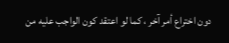دون اختراع أمر آخر ، كما لو اعتقد كون الواجب عليه من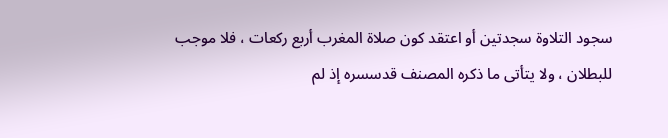سجود التلاوة سجدتين أو اعتقد كون صلاة المغرب أربع ركعات ، فلا موجب للبطلان ، ولا يتأتى ما ذكره المصنف قدسسره إذ لم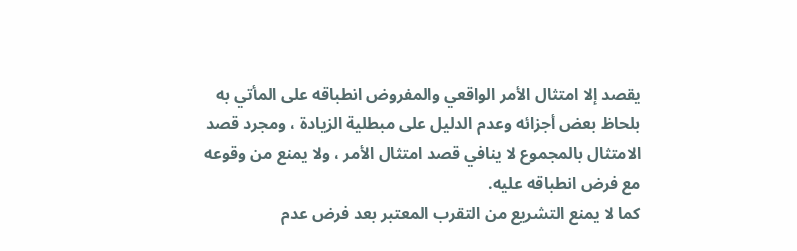يقصد إلا امتثال الأمر الواقعي والمفروض انطباقه على المأتي به بلحاظ بعض أجزائه وعدم الدليل على مبطلية الزيادة ، ومجرد قصد الامتثال بالمجموع لا ينافي قصد امتثال الأمر ، ولا يمنع من وقوعه مع فرض انطباقه عليه.
كما لا يمنع التشريع من التقرب المعتبر بعد فرض عدم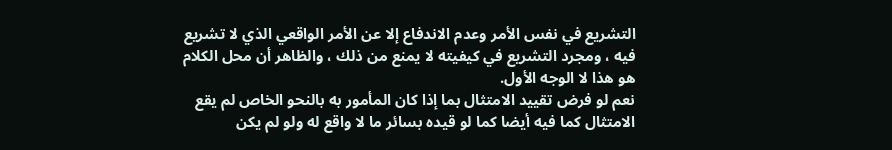التشريع في نفس الأمر وعدم الاندفاع إلا عن الأمر الواقعي الذي لا تشريع فيه ، ومجرد التشريع في كيفيته لا يمنع من ذلك ، والظاهر أن محل الكلام هو هذا لا الوجه الأول.
نعم لو فرض تقييد الامتثال بما إذا كان المأمور به بالنحو الخاص لم يقع الامتثال كما فيه أيضا كما لو قيده بسائر ما لا واقع له ولو لم يكن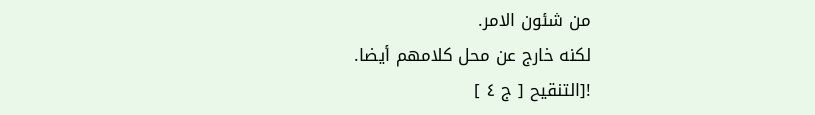من شئون الامر.
لكنه خارج عن محل كلامهم أيضا.
![التنقيح [ ج ٤ ]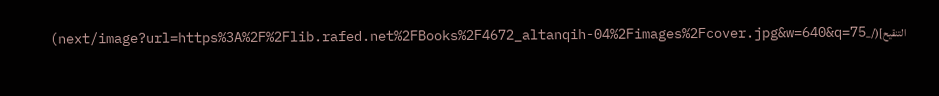التنقيح](/_next/image?url=https%3A%2F%2Flib.rafed.net%2FBooks%2F4672_altanqih-04%2Fimages%2Fcover.jpg&w=640&q=75)